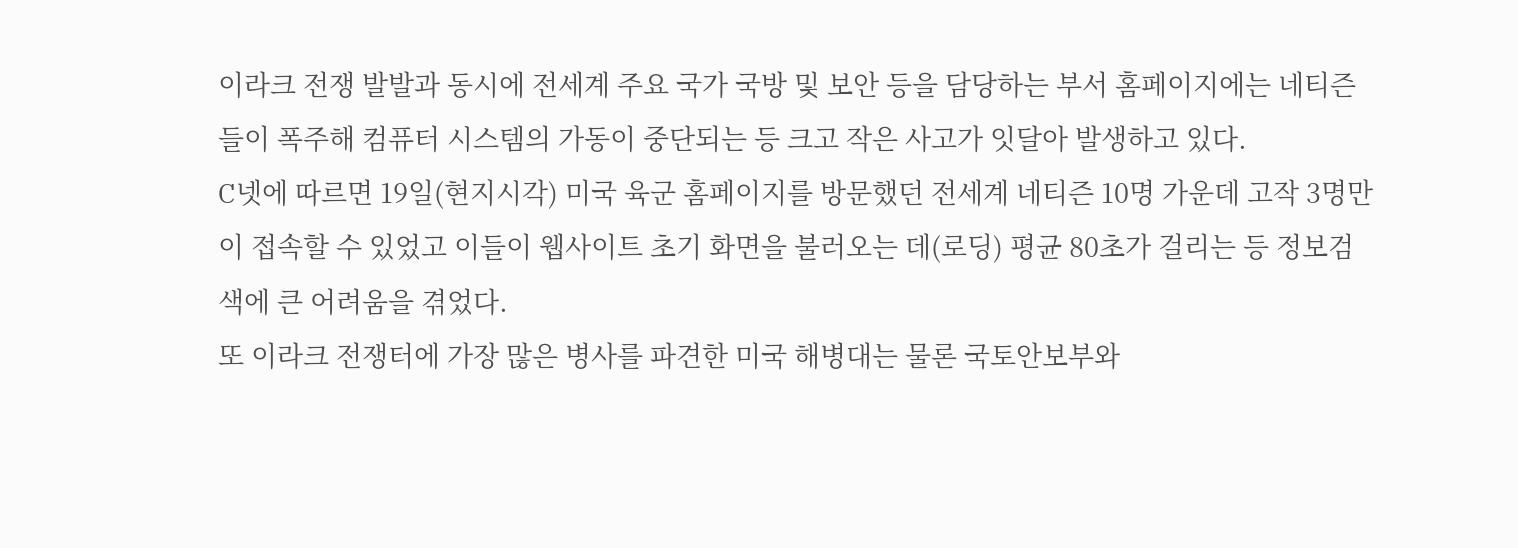이라크 전쟁 발발과 동시에 전세계 주요 국가 국방 및 보안 등을 담당하는 부서 홈페이지에는 네티즌들이 폭주해 컴퓨터 시스템의 가동이 중단되는 등 크고 작은 사고가 잇달아 발생하고 있다.
C넷에 따르면 19일(현지시각) 미국 육군 홈페이지를 방문했던 전세계 네티즌 10명 가운데 고작 3명만이 접속할 수 있었고 이들이 웹사이트 초기 화면을 불러오는 데(로딩) 평균 80초가 걸리는 등 정보검색에 큰 어려움을 겪었다.
또 이라크 전쟁터에 가장 많은 병사를 파견한 미국 해병대는 물론 국토안보부와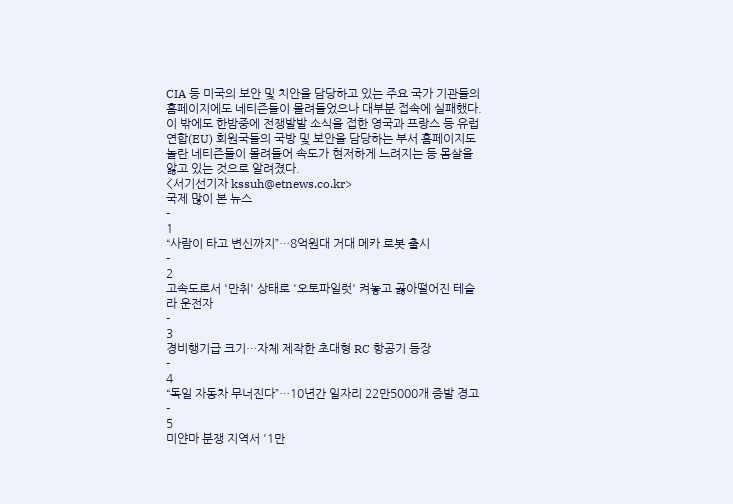CIA 등 미국의 보안 및 치안을 담당하고 있는 주요 국가 기관들의 홈페이지에도 네티즌들이 몰려들었으나 대부분 접속에 실패했다.
이 밖에도 한밤중에 전쟁발발 소식을 접한 영국과 프랑스 등 유럽연합(EU) 회원국들의 국방 및 보안을 담당하는 부서 홈페이지도 놀란 네티즌들이 몰려들어 속도가 현저하게 느려지는 등 몸살을 앓고 있는 것으로 알려졌다.
<서기선기자 kssuh@etnews.co.kr>
국제 많이 본 뉴스
-
1
“사람이 타고 변신까지”…8억원대 거대 메카 로봇 출시
-
2
고속도로서 '만취' 상태로 '오토파일럿' 켜놓고 곯아떨어진 테슬라 운전자
-
3
경비행기급 크기…자체 제작한 초대형 RC 항공기 등장
-
4
“독일 자동차 무너진다”…10년간 일자리 22만5000개 증발 경고
-
5
미얀마 분쟁 지역서 '1만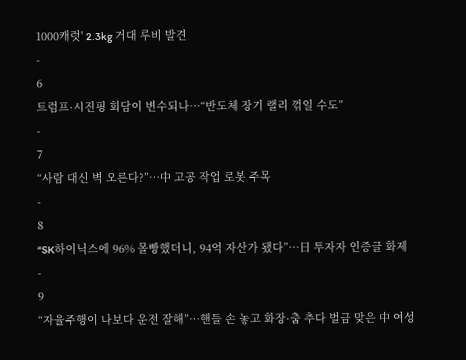1000캐럿' 2.3kg 거대 루비 발견
-
6
트럼프·시진핑 회담이 변수되나…“반도체 장기 랠리 꺾일 수도”
-
7
“사람 대신 벽 오른다?”…中 고공 작업 로봇 주목
-
8
“SK하이닉스에 96% 몰빵했더니, 94억 자산가 됐다”…日 투자자 인증글 화제
-
9
“자율주행이 나보다 운전 잘해”…핸들 손 놓고 화장·춤 추다 벌금 맞은 中 여성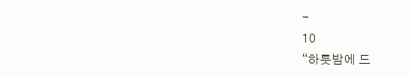-
10
“하룻밤에 드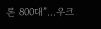론 800대”…우크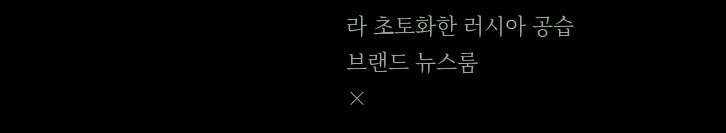라 초토화한 러시아 공습
브랜드 뉴스룸
×